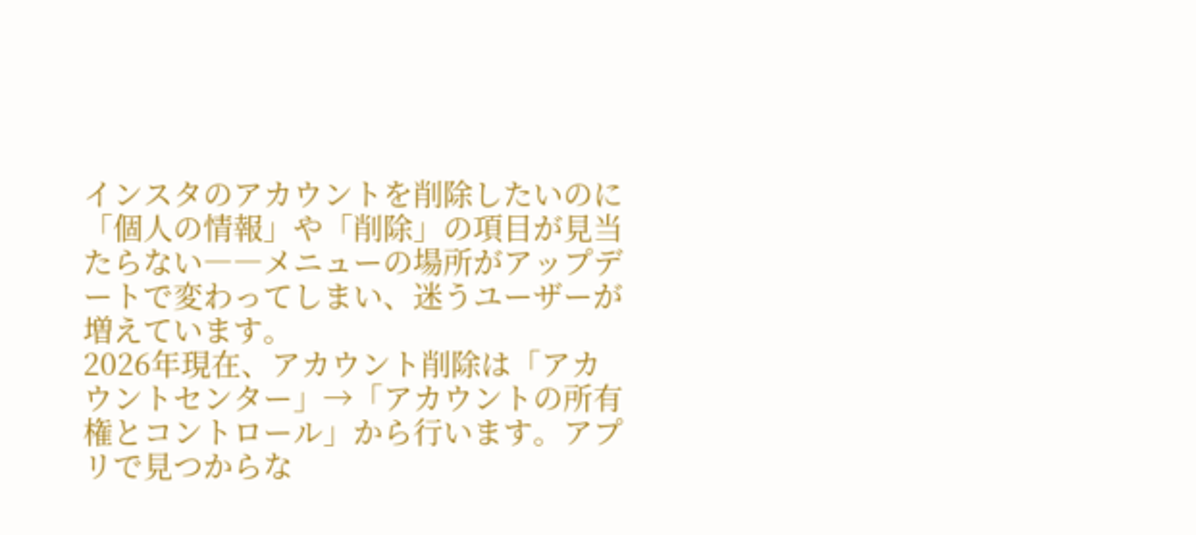インスタのアカウントを削除したいのに「個人の情報」や「削除」の項目が見当たらない――メニューの場所がアップデートで変わってしまい、迷うユーザーが増えています。
2026年現在、アカウント削除は「アカウントセンター」→「アカウントの所有権とコントロール」から行います。アプリで見つからな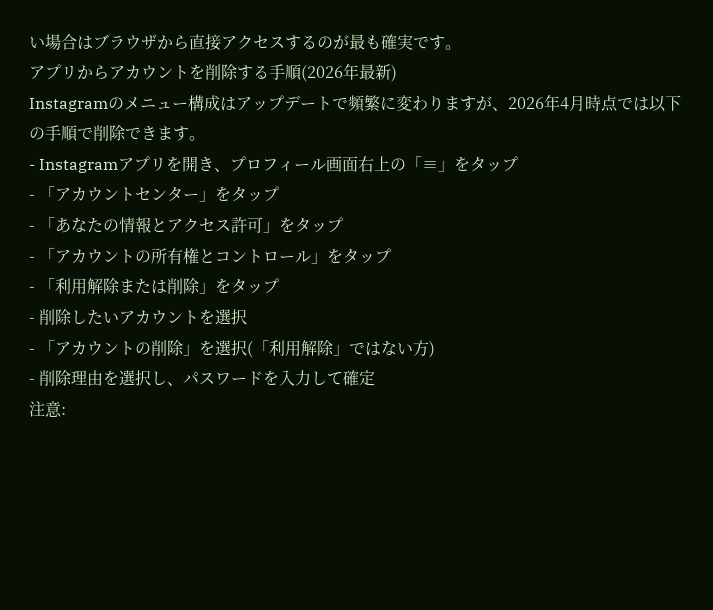い場合はブラウザから直接アクセスするのが最も確実です。
アプリからアカウントを削除する手順(2026年最新)
Instagramのメニュー構成はアップデートで頻繁に変わりますが、2026年4月時点では以下の手順で削除できます。
- Instagramアプリを開き、プロフィール画面右上の「≡」をタップ
- 「アカウントセンター」をタップ
- 「あなたの情報とアクセス許可」をタップ
- 「アカウントの所有権とコントロール」をタップ
- 「利用解除または削除」をタップ
- 削除したいアカウントを選択
- 「アカウントの削除」を選択(「利用解除」ではない方)
- 削除理由を選択し、パスワードを入力して確定
注意: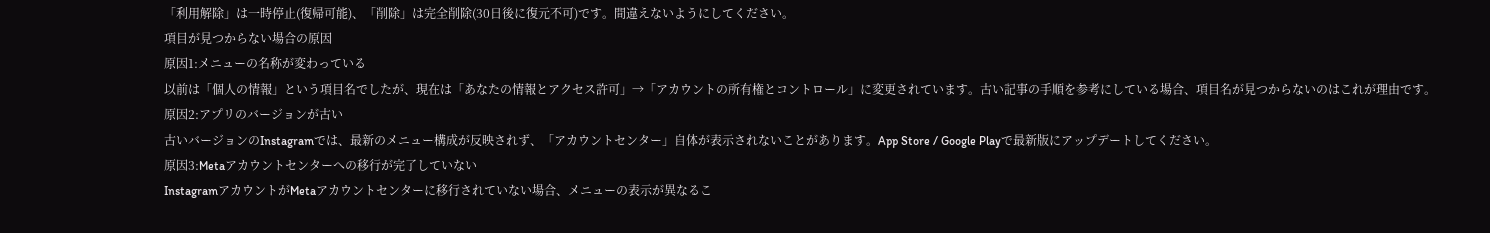「利用解除」は一時停止(復帰可能)、「削除」は完全削除(30日後に復元不可)です。間違えないようにしてください。
項目が見つからない場合の原因
原因1:メニューの名称が変わっている
以前は「個人の情報」という項目名でしたが、現在は「あなたの情報とアクセス許可」→「アカウントの所有権とコントロール」に変更されています。古い記事の手順を参考にしている場合、項目名が見つからないのはこれが理由です。
原因2:アプリのバージョンが古い
古いバージョンのInstagramでは、最新のメニュー構成が反映されず、「アカウントセンター」自体が表示されないことがあります。App Store / Google Playで最新版にアップデートしてください。
原因3:Metaアカウントセンターへの移行が完了していない
InstagramアカウントがMetaアカウントセンターに移行されていない場合、メニューの表示が異なるこ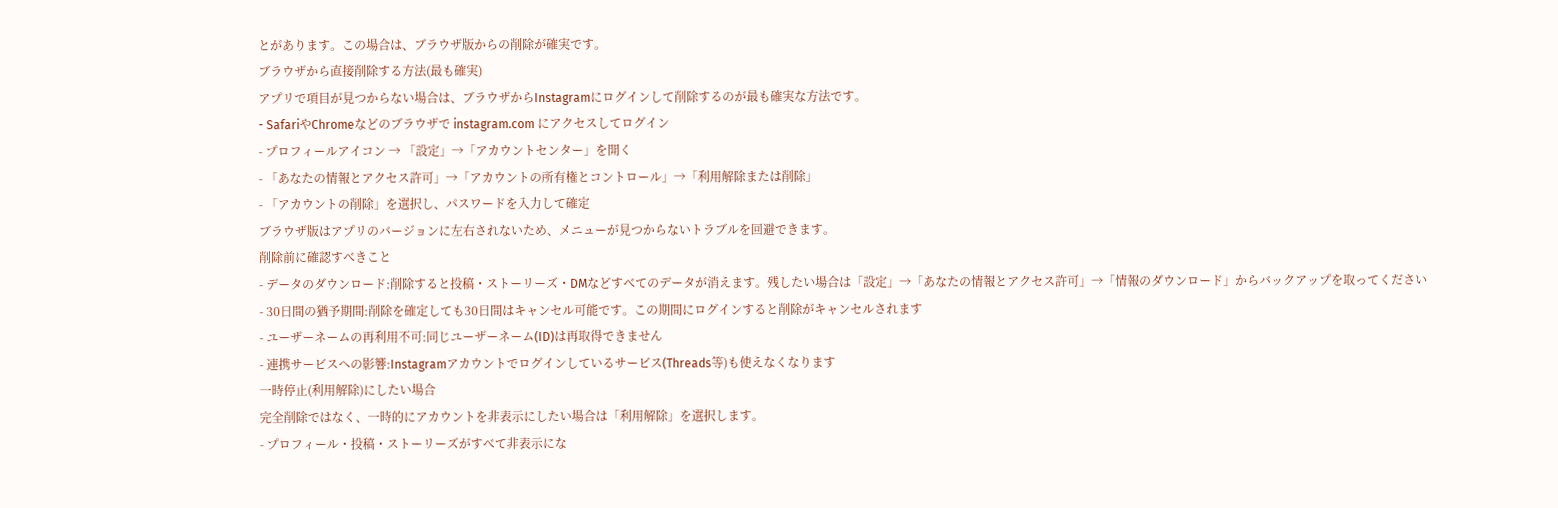とがあります。この場合は、ブラウザ版からの削除が確実です。
ブラウザから直接削除する方法(最も確実)
アプリで項目が見つからない場合は、ブラウザからInstagramにログインして削除するのが最も確実な方法です。
- SafariやChromeなどのブラウザで instagram.com にアクセスしてログイン
- プロフィールアイコン → 「設定」→「アカウントセンター」を開く
- 「あなたの情報とアクセス許可」→「アカウントの所有権とコントロール」→「利用解除または削除」
- 「アカウントの削除」を選択し、パスワードを入力して確定
ブラウザ版はアプリのバージョンに左右されないため、メニューが見つからないトラブルを回避できます。
削除前に確認すべきこと
- データのダウンロード:削除すると投稿・ストーリーズ・DMなどすべてのデータが消えます。残したい場合は「設定」→「あなたの情報とアクセス許可」→「情報のダウンロード」からバックアップを取ってください
- 30日間の猶予期間:削除を確定しても30日間はキャンセル可能です。この期間にログインすると削除がキャンセルされます
- ユーザーネームの再利用不可:同じユーザーネーム(ID)は再取得できません
- 連携サービスへの影響:Instagramアカウントでログインしているサービス(Threads等)も使えなくなります
一時停止(利用解除)にしたい場合
完全削除ではなく、一時的にアカウントを非表示にしたい場合は「利用解除」を選択します。
- プロフィール・投稿・ストーリーズがすべて非表示にな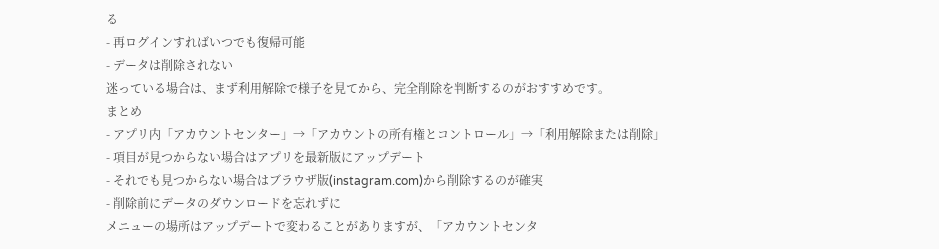る
- 再ログインすればいつでも復帰可能
- データは削除されない
迷っている場合は、まず利用解除で様子を見てから、完全削除を判断するのがおすすめです。
まとめ
- アプリ内「アカウントセンター」→「アカウントの所有権とコントロール」→「利用解除または削除」
- 項目が見つからない場合はアプリを最新版にアップデート
- それでも見つからない場合はブラウザ版(instagram.com)から削除するのが確実
- 削除前にデータのダウンロードを忘れずに
メニューの場所はアップデートで変わることがありますが、「アカウントセンタ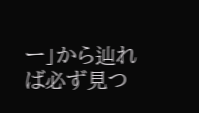ー」から辿れば必ず見つ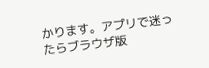かります。アプリで迷ったらブラウザ版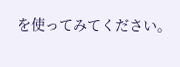を使ってみてください。